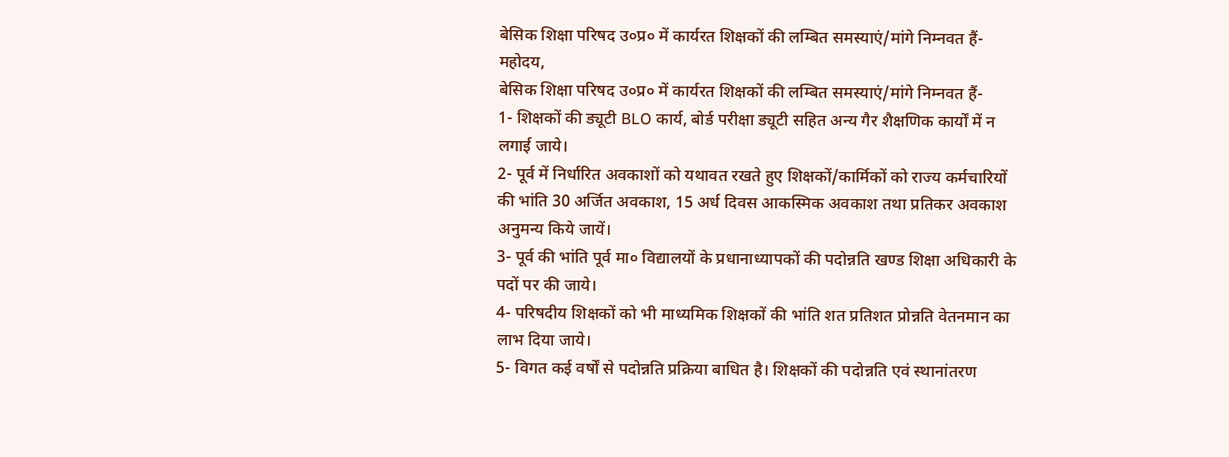बेसिक शिक्षा परिषद उ०प्र० में कार्यरत शिक्षकों की लम्बित समस्याएं/मांगे निम्नवत हैं-
महोदय,
बेसिक शिक्षा परिषद उ०प्र० में कार्यरत शिक्षकों की लम्बित समस्याएं/मांगे निम्नवत हैं-
1- शिक्षकों की ड्यूटी BLO कार्य, बोर्ड परीक्षा ड्यूटी सहित अन्य गैर शैक्षणिक कार्यों में न लगाई जाये।
2- पूर्व में निर्धारित अवकाशों को यथावत रखते हुए शिक्षकों/कार्मिकों को राज्य कर्मचारियों की भांति 30 अर्जित अवकाश, 15 अर्ध दिवस आकस्मिक अवकाश तथा प्रतिकर अवकाश अनुमन्य किये जायें।
3- पूर्व की भांति पूर्व मा० विद्यालयों के प्रधानाध्यापकों की पदोन्नति खण्ड शिक्षा अधिकारी के पदों पर की जाये।
4- परिषदीय शिक्षकों को भी माध्यमिक शिक्षकों की भांति शत प्रतिशत प्रोन्नति वेतनमान का लाभ दिया जाये।
5- विगत कई वर्षों से पदोन्नति प्रक्रिया बाधित है। शिक्षकों की पदोन्नति एवं स्थानांतरण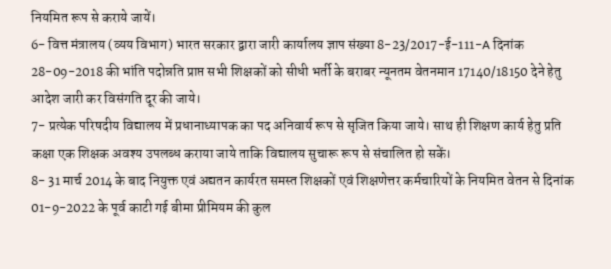नियमित रूप से कराये जायें।
6- वित्त मंत्रालय (व्यय विभाग) भारत सरकार द्वारा जारी कार्यालय ज्ञाप संख्या 8-23/2017-ई-111-A दिनांक 28-09-2018 की भांति पदोन्नति प्राप्त सभी शिक्षकों को सीधी भर्ती के बराबर न्यूनतम वेतनमान 17140/18150 देने हेतु आदेश जारी कर विसंगति दूर की जाये।
7- प्रत्येक परिषदीय विद्यालय में प्रधानाध्यापक का पद अनिवार्य रूप से सृजित किया जाये। साथ ही शिक्षण कार्य हेतु प्रति कक्षा एक शिक्षक अवश्य उपलब्ध कराया जाये ताकि विद्यालय सुचारू रूप से संचालित हो सकें।
8- 31 मार्च 2014 के बाद नियुक्त एवं अद्यतन कार्यरत समस्त शिक्षकों एवं शिक्षणेत्तर कर्मचारियों के नियमित वेतन से दिनांक 01-9-2022 के पूर्व काटी गई बीमा प्रीमियम की कुल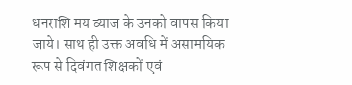धनराशि मय व्याज के उनको वापस किया जाये। साथ ही उक्त अवधि में असामयिक रूप से दिवंगत शिक्षकों एवं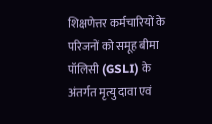शिक्षणेत्तर कर्मचारियों के परिजनों को समूह बीमा पॉलिसी (GSLI) के अंतर्गत मृत्यु दावा एवं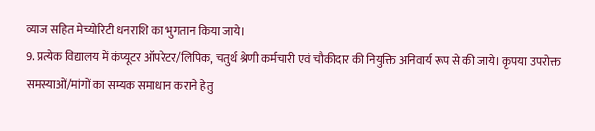व्याज सहित मेच्योरिटी धनराशि का भुगतान किया जाये।
9. प्रत्येक विद्यालय में कंप्यूटर ऑपरेटर/लिपिक, चतुर्थ श्रेणी कर्मचारी एवं चौकीदार की नियुक्ति अनिवार्य रूप से की जाये। कृपया उपरोक्त समस्याओं/मांगों का सम्यक समाधान कराने हेतु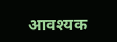आवश्यक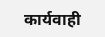कार्यवाही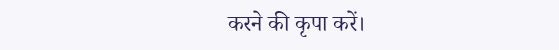करने की कृपा करें।